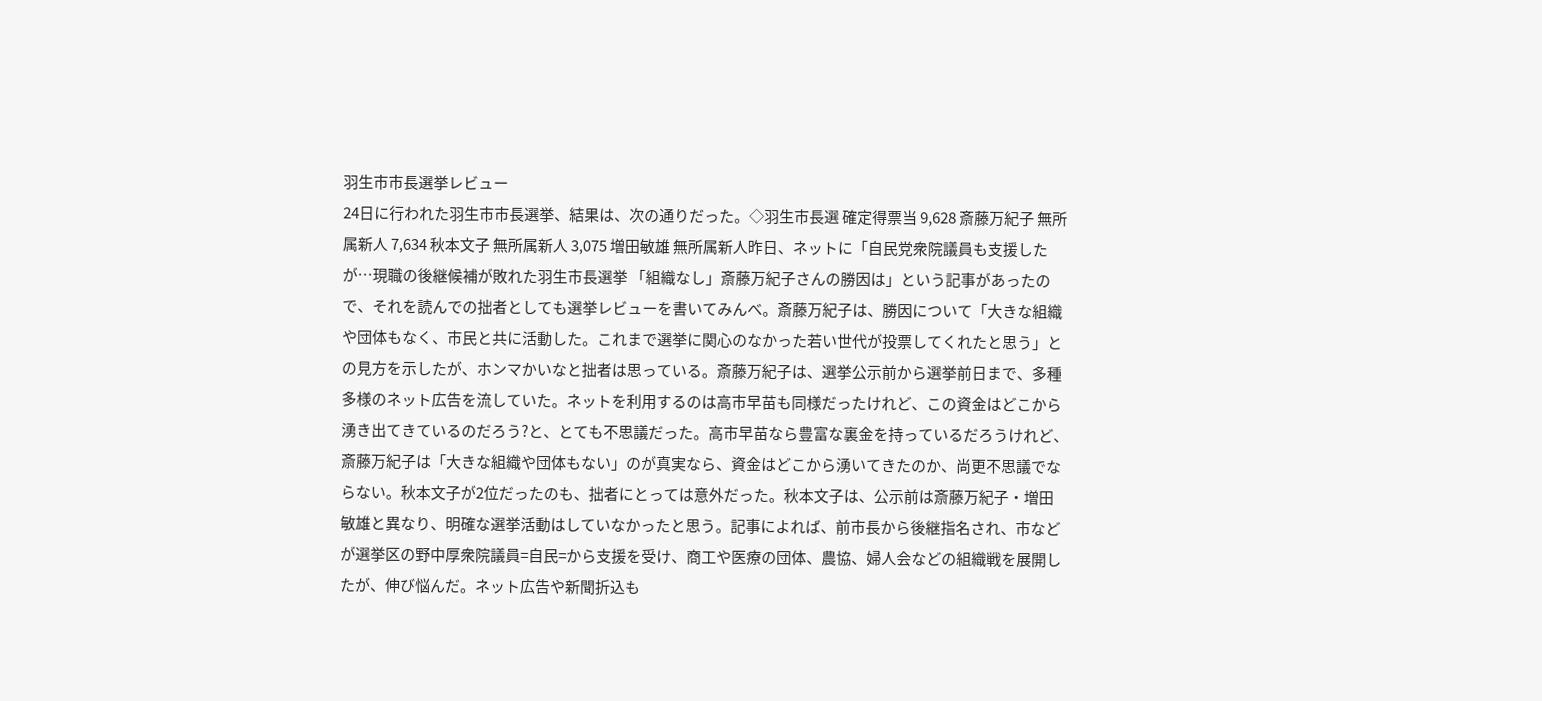羽生市市長選挙レビュー
24日に行われた羽生市市長選挙、結果は、次の通りだった。◇羽生市長選 確定得票当 9,628 斎藤万紀子 無所属新人 7,634 秋本文子 無所属新人 3,075 増田敏雄 無所属新人昨日、ネットに「自民党衆院議員も支援したが…現職の後継候補が敗れた羽生市長選挙 「組織なし」斎藤万紀子さんの勝因は」という記事があったので、それを読んでの拙者としても選挙レビューを書いてみんべ。斎藤万紀子は、勝因について「大きな組織や団体もなく、市民と共に活動した。これまで選挙に関心のなかった若い世代が投票してくれたと思う」との見方を示したが、ホンマかいなと拙者は思っている。斎藤万紀子は、選挙公示前から選挙前日まで、多種多様のネット広告を流していた。ネットを利用するのは高市早苗も同様だったけれど、この資金はどこから湧き出てきているのだろう?と、とても不思議だった。高市早苗なら豊富な裏金を持っているだろうけれど、斎藤万紀子は「大きな組織や団体もない」のが真実なら、資金はどこから湧いてきたのか、尚更不思議でならない。秋本文子が2位だったのも、拙者にとっては意外だった。秋本文子は、公示前は斎藤万紀子・増田敏雄と異なり、明確な選挙活動はしていなかったと思う。記事によれば、前市長から後継指名され、市などが選挙区の野中厚衆院議員=自民=から支援を受け、商工や医療の団体、農協、婦人会などの組織戦を展開したが、伸び悩んだ。ネット広告や新聞折込も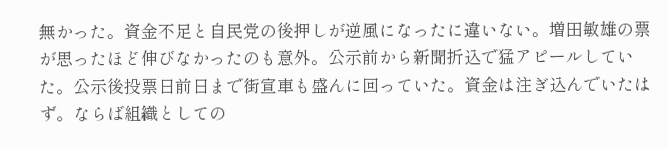無かった。資金不足と自民党の後押しが逆風になったに違いない。増田敏雄の票が思ったほど伸びなかったのも意外。公示前から新聞折込で猛アピールしていた。公示後投票日前日まで街宣車も盛んに回っていた。資金は注ぎ込んでいたはず。ならば組織としての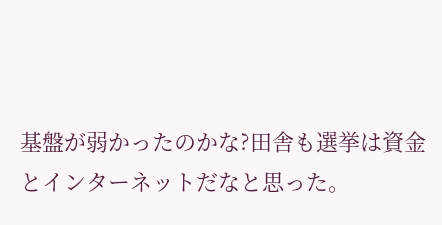基盤が弱かったのかな?田舎も選挙は資金とインターネットだなと思った。